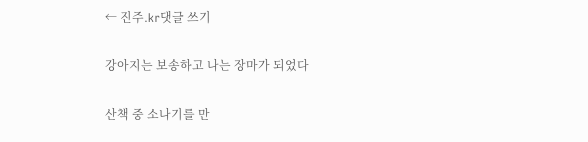← 진주.kr댓글 쓰기

강아지는 보송하고 나는 장마가 되었다

산책 중 소나기를 만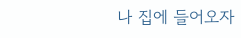나 집에 들어오자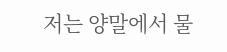저는 양말에서 물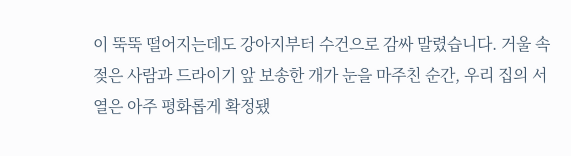이 뚝뚝 떨어지는데도 강아지부터 수건으로 감싸 말렸습니다. 거울 속 젖은 사람과 드라이기 앞 보송한 개가 눈을 마주친 순간, 우리 집의 서열은 아주 평화롭게 확정됐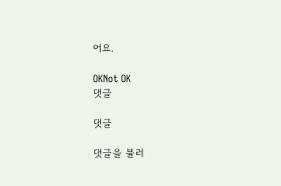어요.

OKNot OK
댓글

댓글

댓글을 불러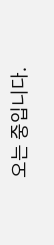오는 중입니다.